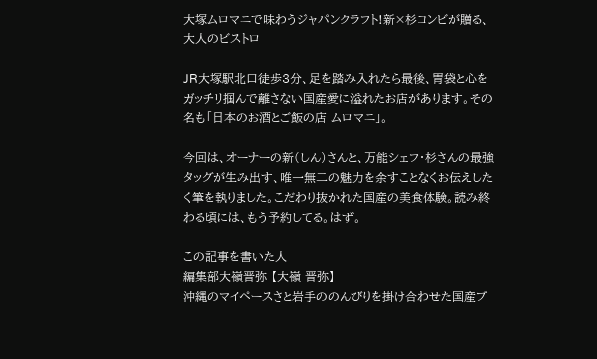大塚ムロマニで味わうジャパンクラフト!新×杉コンビが贈る、大人のビストロ

JR大塚駅北口徒歩3分、足を踏み入れたら最後、胃袋と心をガッチリ掴んで離さない国産愛に溢れたお店があります。その名も「日本のお酒とご飯の店 ムロマニ」。

今回は、オーナーの新(しん)さんと、万能シェフ・杉さんの最強タッグが生み出す、唯一無二の魅力を余すことなくお伝えしたく筆を執りました。こだわり抜かれた国産の美食体験。読み終わる頃には、もう予約してる。はず。

この記事を書いた人
編集部大嶺晋弥 【大嶺 晋弥】
沖縄のマイペースさと岩手ののんびりを掛け合わせた国産ブ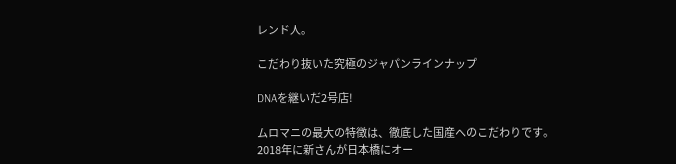レンド人。

こだわり抜いた究極のジャパンラインナップ

DNAを継いだ2号店!

ムロマニの最大の特徴は、徹底した国産へのこだわりです。2018年に新さんが日本橋にオー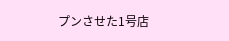プンさせた1号店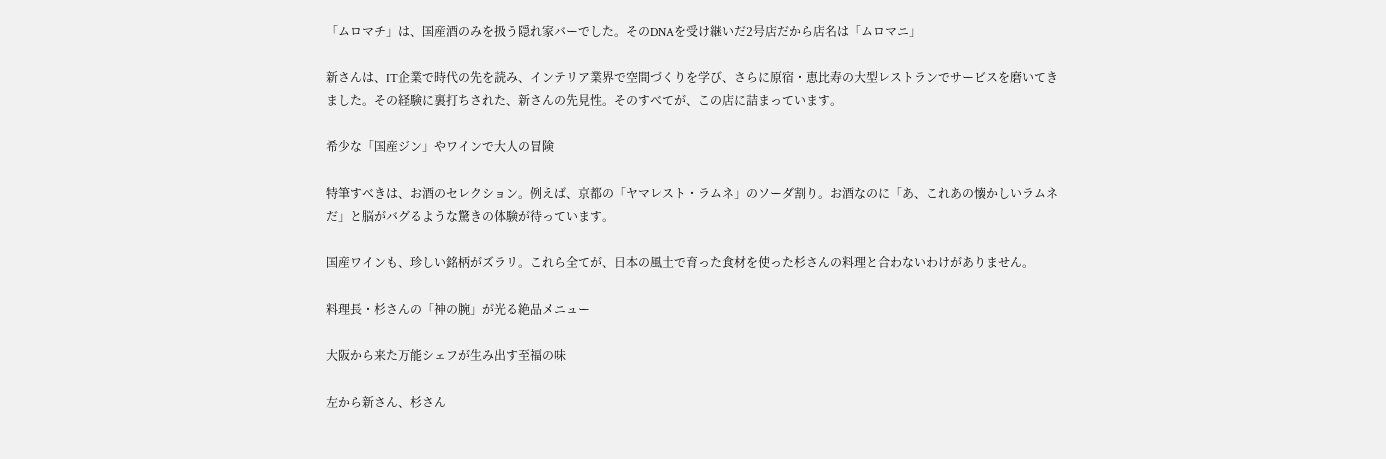「ムロマチ」は、国産酒のみを扱う隠れ家バーでした。そのDNAを受け継いだ2号店だから店名は「ムロマニ」

新さんは、IT企業で時代の先を読み、インテリア業界で空間づくりを学び、さらに原宿・恵比寿の大型レストランでサービスを磨いてきました。その経験に裏打ちされた、新さんの先見性。そのすべてが、この店に詰まっています。

希少な「国産ジン」やワインで大人の冒険

特筆すべきは、お酒のセレクション。例えば、京都の「ヤマレスト・ラムネ」のソーダ割り。お酒なのに「あ、これあの懐かしいラムネだ」と脳がバグるような驚きの体験が待っています。

国産ワインも、珍しい銘柄がズラリ。これら全てが、日本の風土で育った食材を使った杉さんの料理と合わないわけがありません。

料理長・杉さんの「神の腕」が光る絶品メニュー

大阪から来た万能シェフが生み出す至福の味

左から新さん、杉さん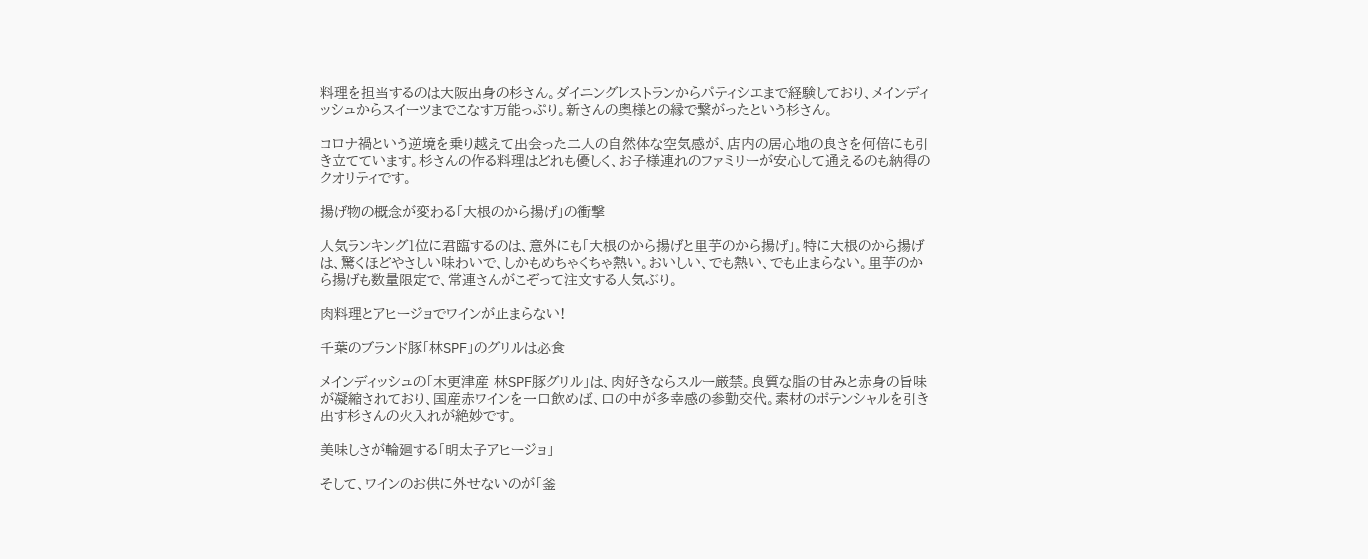料理を担当するのは大阪出身の杉さん。ダイニングレストランからパティシエまで経験しており、メインディッシュからスイーツまでこなす万能っぷり。新さんの奥様との縁で繋がったという杉さん。

コロナ禍という逆境を乗り越えて出会った二人の自然体な空気感が、店内の居心地の良さを何倍にも引き立てています。杉さんの作る料理はどれも優しく、お子様連れのファミリーが安心して通えるのも納得のクオリティです。

揚げ物の概念が変わる「大根のから揚げ」の衝撃

人気ランキング1位に君臨するのは、意外にも「大根のから揚げと里芋のから揚げ」。特に大根のから揚げは、驚くほどやさしい味わいで、しかもめちゃくちゃ熱い。おいしい、でも熱い、でも止まらない。里芋のから揚げも数量限定で、常連さんがこぞって注文する人気ぶり。

肉料理とアヒージョでワインが止まらない!

千葉のブランド豚「林SPF」のグリルは必食

メインディッシュの「木更津産 林SPF豚グリル」は、肉好きならスルー厳禁。良質な脂の甘みと赤身の旨味が凝縮されており、国産赤ワインを一口飲めば、口の中が多幸感の参勤交代。素材のポテンシャルを引き出す杉さんの火入れが絶妙です。

美味しさが輪廻する「明太子アヒージョ」

そして、ワインのお供に外せないのが「釜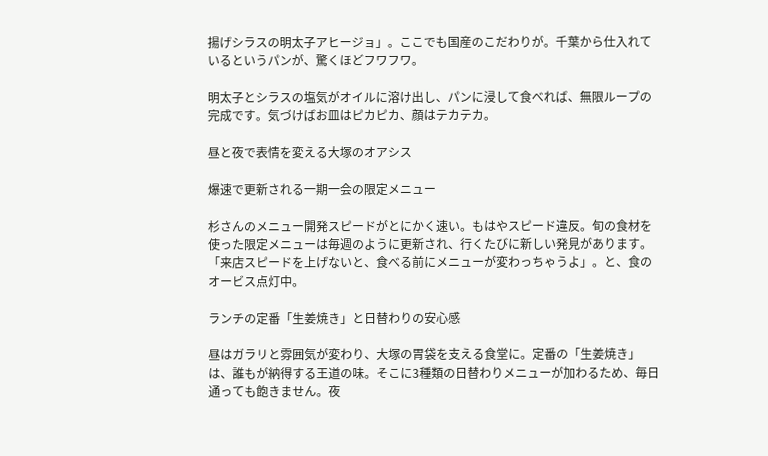揚げシラスの明太子アヒージョ」。ここでも国産のこだわりが。千葉から仕入れているというパンが、驚くほどフワフワ。

明太子とシラスの塩気がオイルに溶け出し、パンに浸して食べれば、無限ループの完成です。気づけばお皿はピカピカ、顔はテカテカ。

昼と夜で表情を変える大塚のオアシス

爆速で更新される一期一会の限定メニュー

杉さんのメニュー開発スピードがとにかく速い。もはやスピード違反。旬の食材を使った限定メニューは毎週のように更新され、行くたびに新しい発見があります。「来店スピードを上げないと、食べる前にメニューが変わっちゃうよ」。と、食のオービス点灯中。

ランチの定番「生姜焼き」と日替わりの安心感

昼はガラリと雰囲気が変わり、大塚の胃袋を支える食堂に。定番の「生姜焼き」は、誰もが納得する王道の味。そこに3種類の日替わりメニューが加わるため、毎日通っても飽きません。夜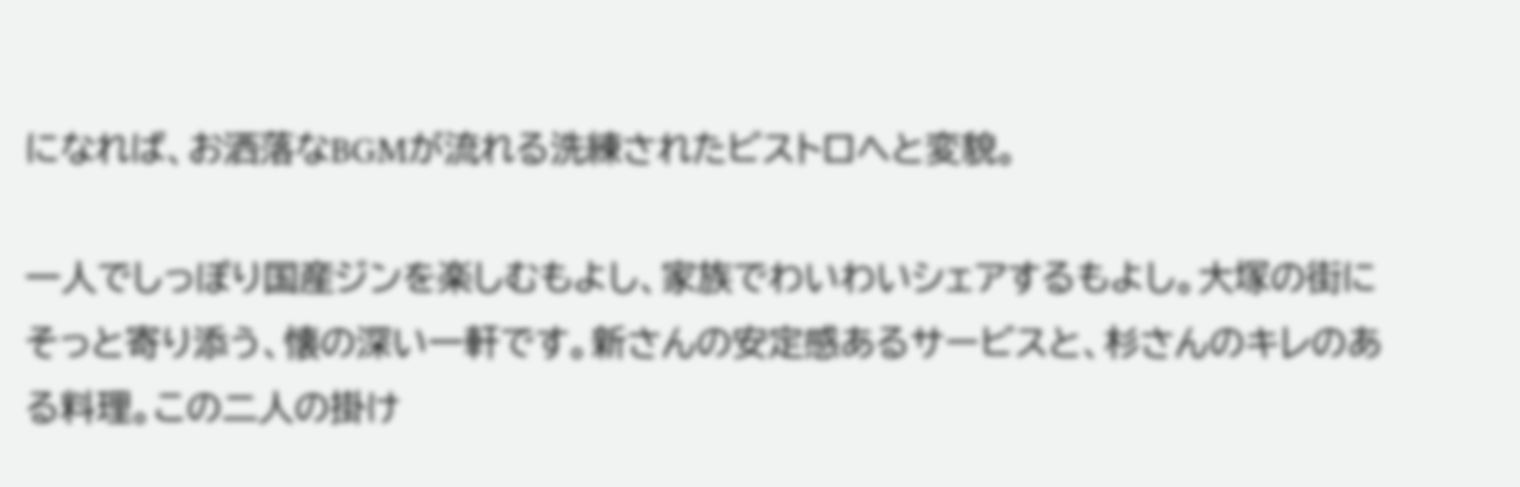になれば、お洒落なBGMが流れる洗練されたビストロへと変貌。

一人でしっぽり国産ジンを楽しむもよし、家族でわいわいシェアするもよし。大塚の街にそっと寄り添う、懐の深い一軒です。新さんの安定感あるサービスと、杉さんのキレのある料理。この二人の掛け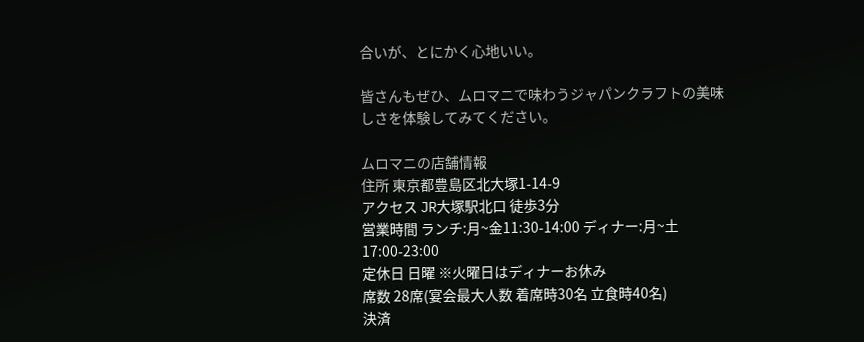合いが、とにかく心地いい。

皆さんもぜひ、ムロマニで味わうジャパンクラフトの美味しさを体験してみてください。

ムロマニの店舗情報
住所 東京都豊島区北大塚1-14-9
アクセス JR大塚駅北口 徒歩3分
営業時間 ランチ:月~金11:30-14:00 ディナー:月~土17:00-23:00
定休日 日曜 ※火曜日はディナーお休み
席数 28席(宴会最大人数 着席時30名 立食時40名)
決済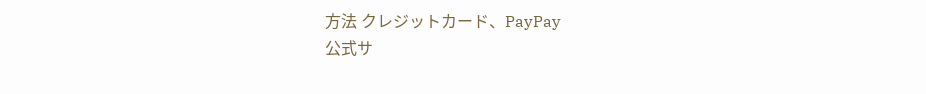方法 クレジットカード、PayPay
公式サ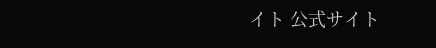イト 公式サイト